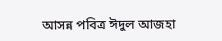আসন্ন পবিত্র ঈদুল আজহা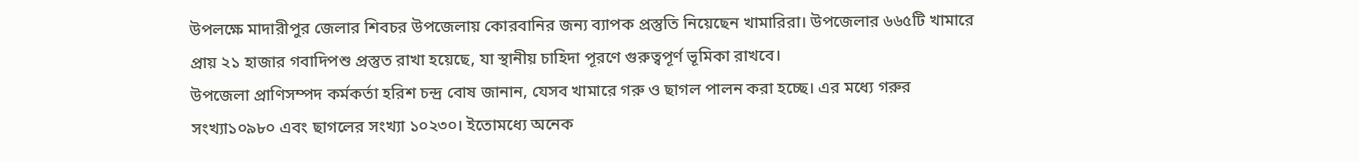উপলক্ষে মাদারীপুর জেলার শিবচর উপজেলায় কোরবানির জন্য ব্যাপক প্রস্তুতি নিয়েছেন খামারিরা। উপজেলার ৬৬৫টি খামারে প্রায় ২১ হাজার গবাদিপশু প্রস্তুত রাখা হয়েছে, যা স্থানীয় চাহিদা পূরণে গুরুত্বপূর্ণ ভূমিকা রাখবে।
উপজেলা প্রাণিসম্পদ কর্মকর্তা হরিশ চন্দ্র বোষ জানান, যেসব খামারে গরু ও ছাগল পালন করা হচ্ছে। এর মধ্যে গরুর সংখ্যা১০৯৮০ এবং ছাগলের সংখ্যা ১০২৩০। ইতোমধ্যে অনেক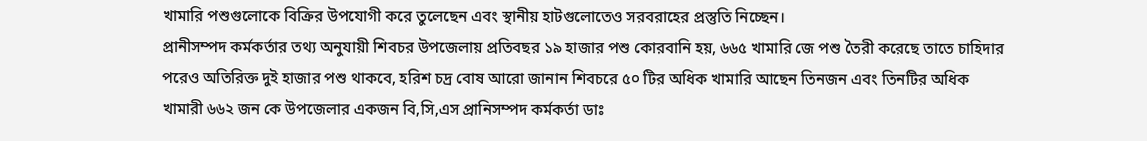খামারি পশুগুলোকে বিক্রির উপযোগী করে তুলেছেন এবং স্থানীয় হাটগুলোতেও সরবরাহের প্রস্তুতি নিচ্ছেন।
প্রানীসম্পদ কর্মকর্তার তথ্য অনুযায়ী শিবচর উপজেলায় প্রতিবছর ১৯ হাজার পশু কোরবানি হয়, ৬৬৫ খামারি জে পশু তৈরী করেছে তাতে চাহিদার পরেও অতিরিক্ত দুই হাজার পশু থাকবে, হরিশ চদ্র বোষ আরো জানান শিবচরে ৫০ টির অধিক খামারি আছেন তিনজন এবং তিনটির অধিক খামারী ৬৬২ জন কে উপজেলার একজন বি,সি,এস প্রানিসম্পদ কর্মকর্তা ডাঃ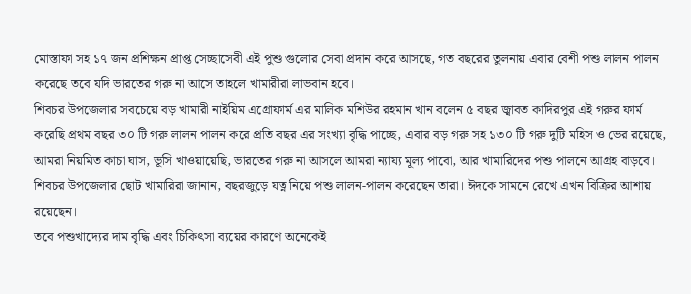মোস্তাফা সহ ১৭ জন প্রশিক্ষন প্রাপ্ত সেচ্ছাসেবী এই পুশু গুলোর সেবা প্রদান করে আসছে, গত বছরের তুলনায় এবার বেশী পশু লালন পালন করেছে তবে যদি ভারতের গরু না আসে তাহলে খামারীরা লাভবান হবে।
শিবচর উপজেলার সবচেয়ে বড় খামারী নাইয়িম এগ্রোফার্ম এর মালিক মশিউর রহমান খান বলেন ৫ বছর জ্বাবত কাদিরপুর এই গরুর ফার্ম করেছি প্রথম বছর ৩০ টি গরু লালন পালন করে প্রতি বছর এর সংখ্যা বৃদ্ধি পাচ্ছে, এবার বড় গরু সহ ১৩০ টি গরু দুটি মহিস ও ভের রয়েছে, আমরা নিয়মিত কাচা ঘাস, ভূসি খাওয়ায়েছি, ভারতের গরু না আসলে আমরা ন্যায্য মূল্য পাবো, আর খামারিদের পশু পালনে আগ্রহ বাড়বে।
শিবচর উপজেলার ছোট খামারিরা জানান, বছরজুড়ে যত্ন নিয়ে পশু লালন-পালন করেছেন তারা। ঈদকে সামনে রেখে এখন বিক্রির আশায় রয়েছেন।
তবে পশুখাদ্যের দাম বৃদ্ধি এবং চিকিৎসা ব্যয়ের কারণে অনেকেই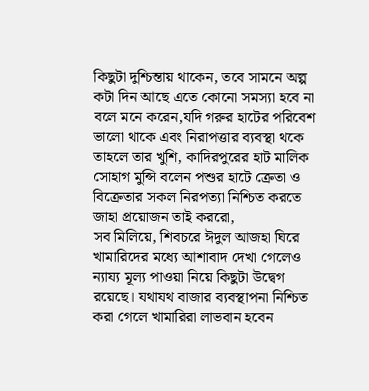কিছুটা দুশ্চিন্তায় থাকেন, তবে সামনে অল্প কটা দিন আছে এতে কোনো সমস্যা হবে না বলে মনে করেন,যদি গরুর হাটের পরিবেশ ভালো থাকে এবং নিরাপত্তার ব্যবস্থা থকে তাহলে তার খুশি, কাদিরপুরের হাট মালিক সোহাগ মুন্সি বলেন পশুর হাটে ক্রেতা ও বিক্রেতার সকল নিরপত্যা নিশ্চিত করতে জাহা প্রয়োজন তাই কররো,
সব মিলিয়ে, শিবচরে ঈদুল আজহা ঘিরে খামারিদের মধ্যে আশাবাদ দেখা গেলেও ন্যায্য মূল্য পাওয়া নিয়ে কিছুটা উদ্বেগ রয়েছে। যথাযথ বাজার ব্যবস্থাপনা নিশ্চিত করা গেলে খামারিরা লাভবান হবেন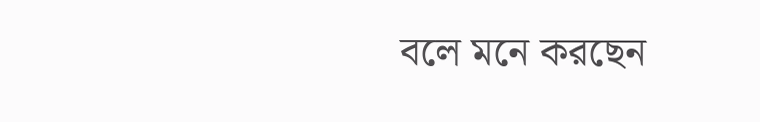বলে মনে করছেন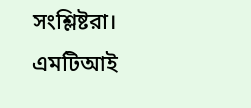সংশ্লিষ্টরা।
এমটিআই